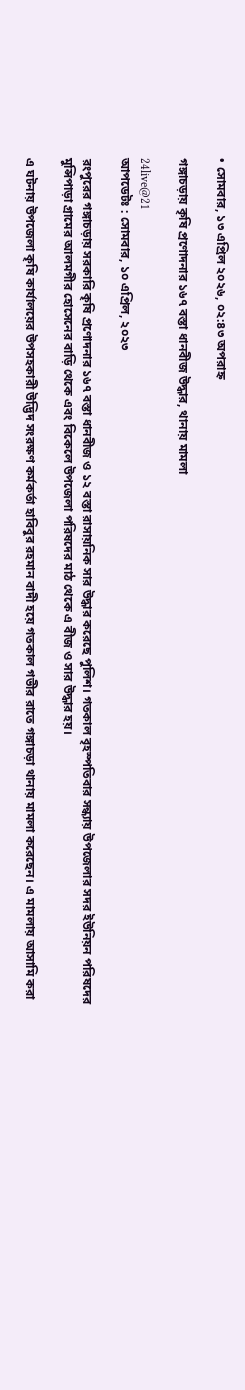• সোমবার, ১৩ এপ্রিল ২০২৬, ০২:৪৩ অপরাহ্ন

গঙ্গাচড়ায় কৃষি প্রণোদনার ১৬৭ বস্তা ধানবীজ উদ্ধার, থানায় মামলা

24live@21
আপডেটঃ : সোমবার, ১০ এপ্রিল, ২০২৩

রংপুরের গঙ্গাচড়ায় সরকারি কৃষি প্রণোদনার ১৬৭ বস্তা ধানবীজ ও ১২ বস্তা রাসায়নিক সার উদ্ধার করেছে পুলিশ। গতকাল বৃহস্পতিবার সন্ধ্যায় উপজেলার সদর ইউনিয়ন পরিষদের মুন্সিপাড়া গ্রামের আলমগীর হোসেনের বাড়ি থেকে এবং বিকেলে উপজেলা পরিষদের মাঠ থেকে এ বীজ ও সার উদ্ধার হয়।

এ ঘটনায় উপজেলা কৃষি কার্যালয়ের উপসহকারী উদ্ভিদ সংরক্ষণ কর্মকর্তা হাবিবুর রহমান বাদী হয়ে গতকাল গভীর রাতে গঙ্গাচড়া থানায় মামলা করেছেন। এ মামলায় আসামি করা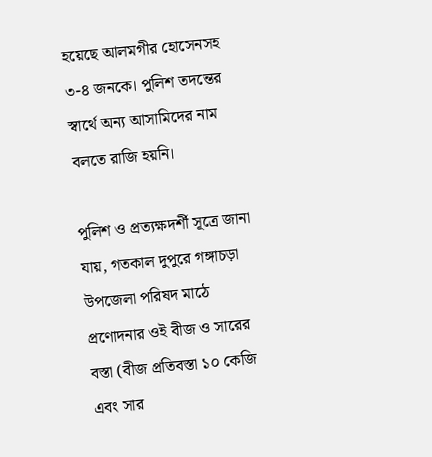হয়েছে আলমগীর হোসেনসহ ৩-৪ জনকে। পুলিশ তদন্তের স্বার্থে অন্য আসামিদের নাম বলতে রাজি হয়নি।

পুলিশ ও প্রত্যক্ষদর্শী সূত্রে জানা যায়, গতকাল দুপুরে গঙ্গাচড়া উপজেলা পরিষদ মাঠে প্রণোদনার ওই বীজ ও সারের বস্তা (বীজ প্রতিবস্তা ১০ কেজি এবং সার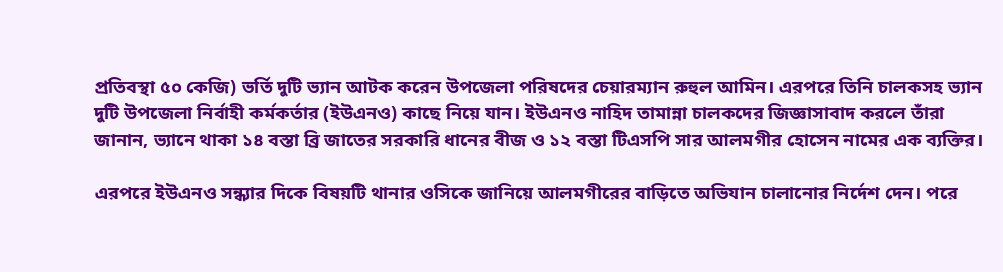প্রতিবস্থা ৫০ কেজি) ভর্তি দুটি ভ্যান আটক করেন উপজেলা পরিষদের চেয়ারম্যান রুহুল আমিন। এরপরে তিনি চালকসহ ভ্যান দুটি উপজেলা নির্বাহী কর্মকর্তার (ইউএনও) কাছে নিয়ে যান। ইউএনও নাহিদ তামান্না চালকদের জিজ্ঞাসাবাদ করলে তাঁরা জানান, ভ্যানে থাকা ১৪ বস্তা ব্রি জাতের সরকারি ধানের বীজ ও ১২ বস্তা টিএসপি সার আলমগীর হোসেন নামের এক ব্যক্তির।

এরপরে ইউএনও সন্ধ্যার দিকে বিষয়টি থানার ওসিকে জানিয়ে আলমগীরের বাড়িতে অভিযান চালানোর নির্দেশ দেন। পরে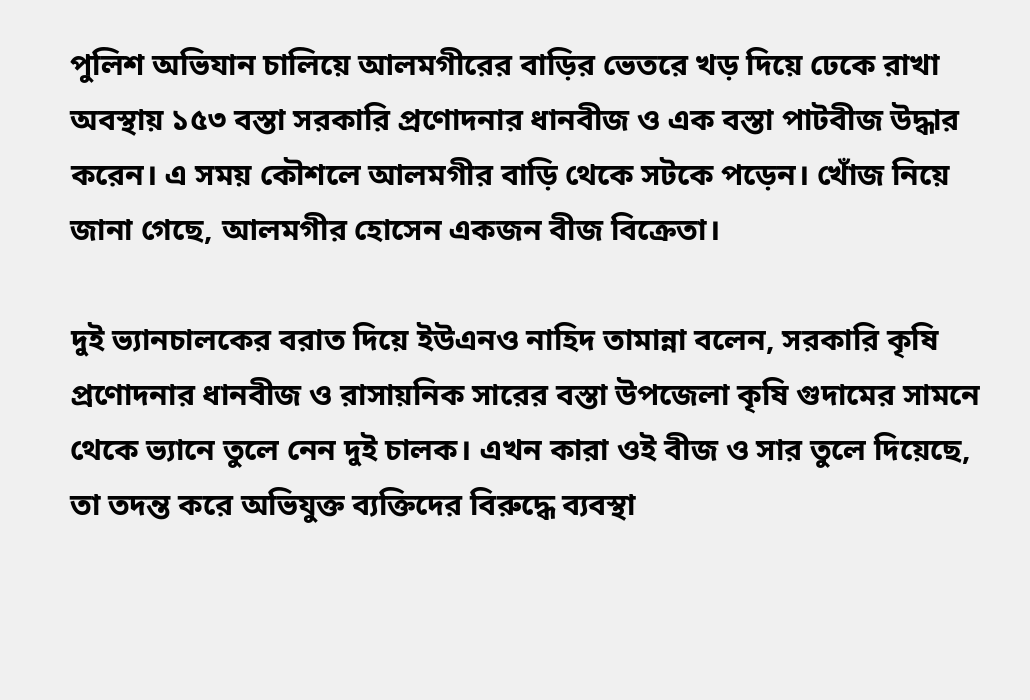পুলিশ অভিযান চালিয়ে আলমগীরের বাড়ির ভেতরে খড় দিয়ে ঢেকে রাখা অবস্থায় ১৫৩ বস্তা সরকারি প্রণোদনার ধানবীজ ও এক বস্তা পাটবীজ উদ্ধার করেন। এ সময় কৌশলে আলমগীর বাড়ি থেকে সটকে পড়েন। খোঁজ নিয়ে জানা গেছে, আলমগীর হোসেন একজন বীজ বিক্রেতা।

দুই ভ্যানচালকের বরাত দিয়ে ইউএনও নাহিদ তামান্না বলেন, সরকারি কৃষি প্রণোদনার ধানবীজ ও রাসায়নিক সারের বস্তা উপজেলা কৃষি গুদামের সামনে থেকে ভ্যানে তুলে নেন দুই চালক। এখন কারা ওই বীজ ও সার তুলে দিয়েছে, তা তদন্ত করে অভিযুক্ত ব্যক্তিদের বিরুদ্ধে ব্যবস্থা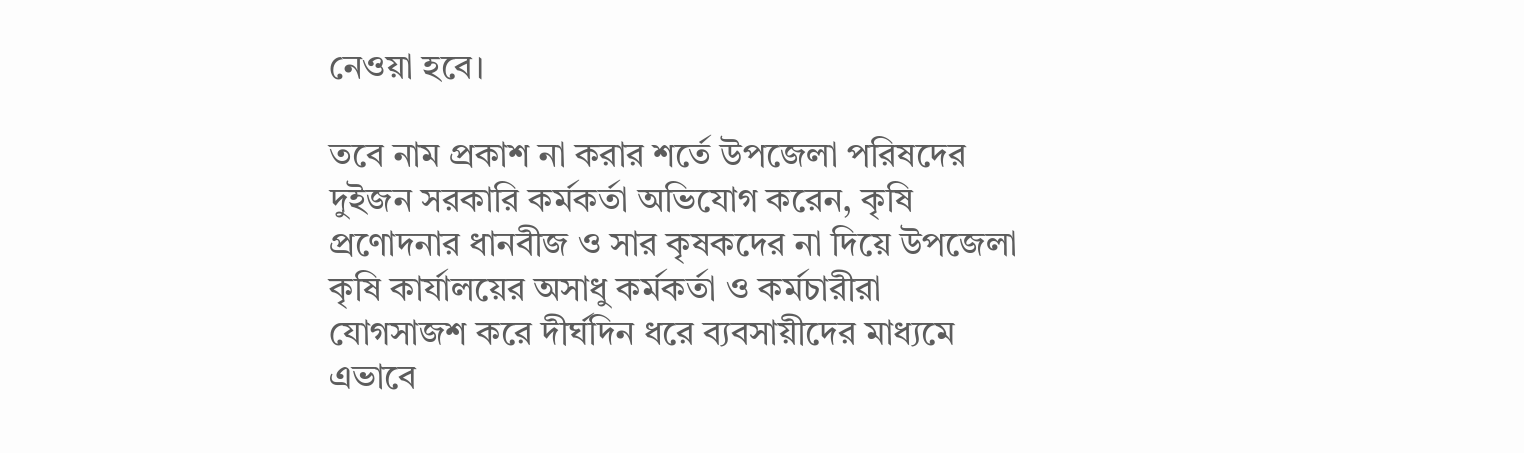নেওয়া হবে।

তবে নাম প্রকাশ না করার শর্তে উপজেলা পরিষদের দুইজন সরকারি কর্মকর্তা অভিযোগ করেন, কৃষি প্রণোদনার ধানবীজ ও সার কৃষকদের না দিয়ে উপজেলা কৃষি কার্যালয়ের অসাধু কর্মকর্তা ও কর্মচারীরা যোগসাজশ করে দীর্ঘদিন ধরে ব্যবসায়ীদের মাধ্যমে এভাবে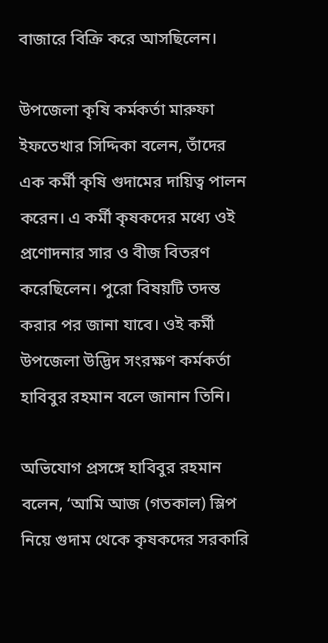বাজারে বিক্রি করে আসছিলেন।

উপজেলা কৃষি কর্মকর্তা মারুফা ইফতেখার সিদ্দিকা বলেন, তাঁদের এক কর্মী কৃষি গুদামের দায়িত্ব পালন করেন। এ কর্মী কৃষকদের মধ্যে ওই প্রণোদনার সার ও বীজ বিতরণ করেছিলেন। পুরো বিষয়টি তদন্ত করার পর জানা যাবে। ওই কর্মী উপজেলা উদ্ভিদ সংরক্ষণ কর্মকর্তা হাবিবুর রহমান বলে জানান তিনি।

অভিযোগ প্রসঙ্গে হাবিবুর রহমান বলেন, ‘আমি আজ (গতকাল) স্লিপ নিয়ে গুদাম থেকে কৃষকদের সরকারি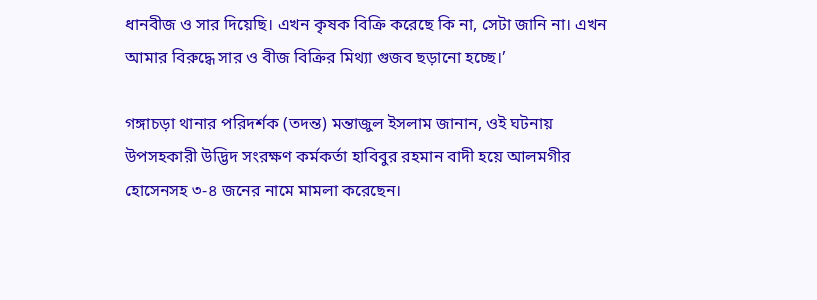ধানবীজ ও সার দিয়েছি। এখন কৃষক বিক্রি করেছে কি না, সেটা জানি না। এখন আমার বিরুদ্ধে সার ও বীজ বিক্রির মিথ্যা গুজব ছড়ানো হচ্ছে।’

গঙ্গাচড়া থানার পরিদর্শক (তদন্ত) মন্তাজুল ইসলাম জানান, ওই ঘটনায় উপসহকারী উদ্ভিদ সংরক্ষণ কর্মকর্তা হাবিবুর রহমান বাদী হয়ে আলমগীর হোসেনসহ ৩-৪ জনের নামে মামলা করেছেন।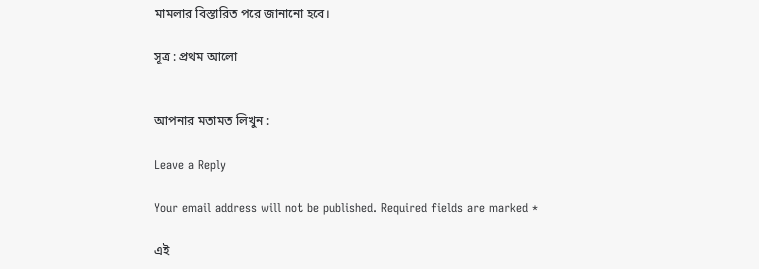মামলার বিস্তারিত পরে জানানো হবে।

সূত্র : প্রথম আলো


আপনার মতামত লিখুন :

Leave a Reply

Your email address will not be published. Required fields are marked *

এই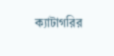ক্যাটাগরির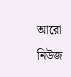আরো নিউজ